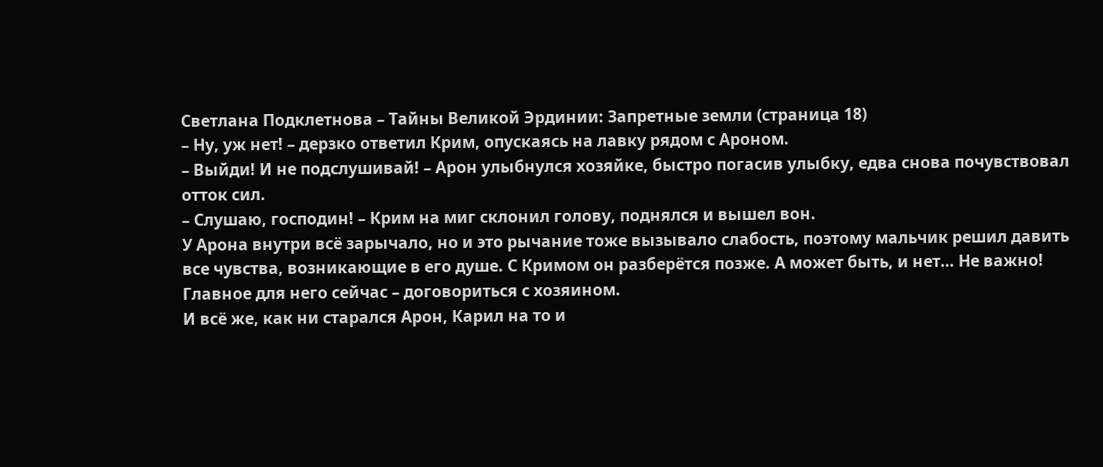Светлана Подклетнова – Тайны Великой Эрдинии: Запретные земли (страница 18)
– Ну, уж нет! – дерзко ответил Крим, опускаясь на лавку рядом с Ароном.
– Выйди! И не подслушивай! – Арон улыбнулся хозяйке, быстро погасив улыбку, едва снова почувствовал отток сил.
– Слушаю, господин! – Крим на миг склонил голову, поднялся и вышел вон.
У Арона внутри всё зарычало, но и это рычание тоже вызывало слабость, поэтому мальчик решил давить все чувства, возникающие в его душе. С Кримом он разберётся позже. А может быть, и нет… Не важно! Главное для него сейчас – договориться с хозяином.
И всё же, как ни старался Арон, Карил на то и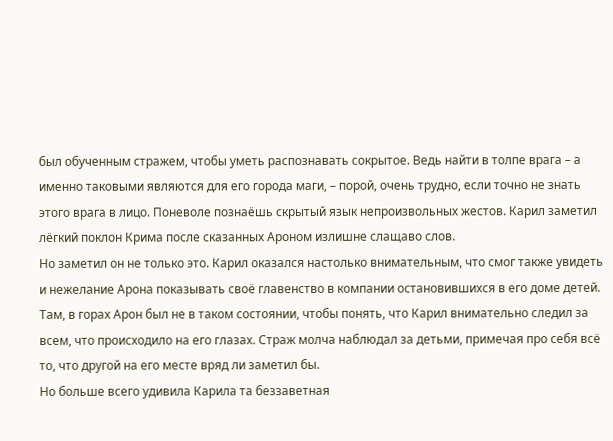был обученным стражем, чтобы уметь распознавать сокрытое. Ведь найти в толпе врага – а именно таковыми являются для его города маги, – порой, очень трудно, если точно не знать этого врага в лицо. Поневоле познаёшь скрытый язык непроизвольных жестов. Карил заметил лёгкий поклон Крима после сказанных Ароном излишне слащаво слов.
Но заметил он не только это. Карил оказался настолько внимательным, что смог также увидеть и нежелание Арона показывать своё главенство в компании остановившихся в его доме детей.
Там, в горах Арон был не в таком состоянии, чтобы понять, что Карил внимательно следил за всем, что происходило на его глазах. Страж молча наблюдал за детьми, примечая про себя всё то, что другой на его месте вряд ли заметил бы.
Но больше всего удивила Карила та беззаветная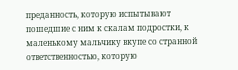преданность, которую испытывают пошедшие с ним к скалам подростки, к маленькому мальчику вкупе со странной ответственностью, которую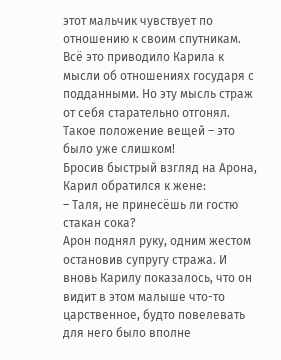этот мальчик чувствует по отношению к своим спутникам.
Всё это приводило Карила к мысли об отношениях государя с подданными. Но эту мысль страж от себя старательно отгонял. Такое положение вещей – это было уже слишком!
Бросив быстрый взгляд на Арона, Карил обратился к жене:
– Таля, не принесёшь ли гостю стакан сока?
Арон поднял руку, одним жестом остановив супругу стража. И вновь Карилу показалось, что он видит в этом малыше что-то царственное, будто повелевать для него было вполне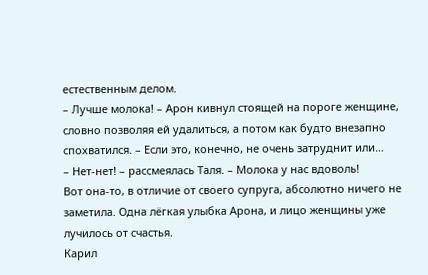естественным делом.
– Лучше молока! – Арон кивнул стоящей на пороге женщине, словно позволяя ей удалиться, а потом как будто внезапно спохватился. – Если это, конечно, не очень затруднит или…
– Нет-нет! – рассмеялась Таля. – Молока у нас вдоволь!
Вот она-то, в отличие от своего супруга, абсолютно ничего не заметила. Одна лёгкая улыбка Арона, и лицо женщины уже лучилось от счастья.
Карил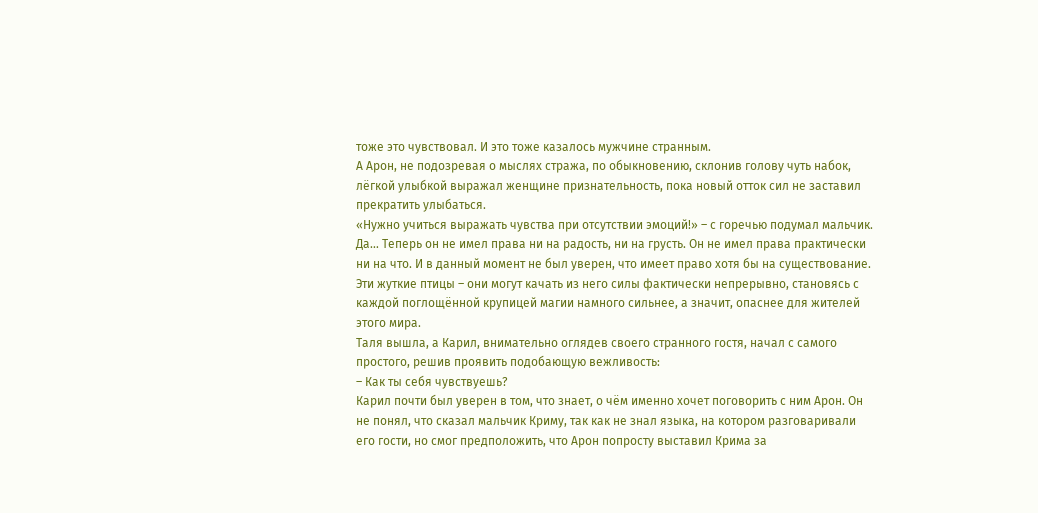тоже это чувствовал. И это тоже казалось мужчине странным.
А Арон, не подозревая о мыслях стража, по обыкновению, склонив голову чуть набок, лёгкой улыбкой выражал женщине признательность, пока новый отток сил не заставил прекратить улыбаться.
«Нужно учиться выражать чувства при отсутствии эмоций!» – с горечью подумал мальчик.
Да… Теперь он не имел права ни на радость, ни на грусть. Он не имел права практически ни на что. И в данный момент не был уверен, что имеет право хотя бы на существование. Эти жуткие птицы – они могут качать из него силы фактически непрерывно, становясь с каждой поглощённой крупицей магии намного сильнее, а значит, опаснее для жителей этого мира.
Таля вышла, а Карил, внимательно оглядев своего странного гостя, начал с самого простого, решив проявить подобающую вежливость:
– Как ты себя чувствуешь?
Карил почти был уверен в том, что знает, о чём именно хочет поговорить с ним Арон. Он не понял, что сказал мальчик Криму, так как не знал языка, на котором разговаривали его гости, но смог предположить, что Арон попросту выставил Крима за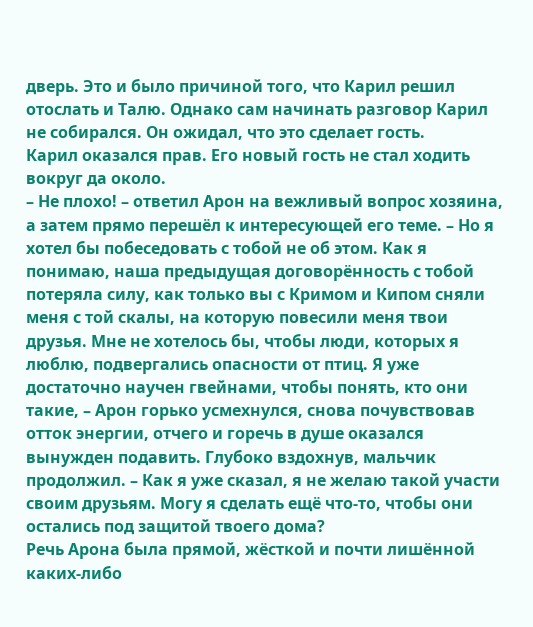дверь. Это и было причиной того, что Карил решил отослать и Талю. Однако сам начинать разговор Карил не собирался. Он ожидал, что это сделает гость.
Карил оказался прав. Его новый гость не стал ходить вокруг да около.
– Не плохо! – ответил Арон на вежливый вопрос хозяина, а затем прямо перешёл к интересующей его теме. – Но я хотел бы побеседовать с тобой не об этом. Как я понимаю, наша предыдущая договорённость с тобой потеряла силу, как только вы с Кримом и Кипом сняли меня с той скалы, на которую повесили меня твои друзья. Мне не хотелось бы, чтобы люди, которых я люблю, подвергались опасности от птиц. Я уже достаточно научен гвейнами, чтобы понять, кто они такие, – Арон горько усмехнулся, снова почувствовав отток энергии, отчего и горечь в душе оказался вынужден подавить. Глубоко вздохнув, мальчик продолжил. – Как я уже сказал, я не желаю такой участи своим друзьям. Могу я сделать ещё что-то, чтобы они остались под защитой твоего дома?
Речь Арона была прямой, жёсткой и почти лишённой каких-либо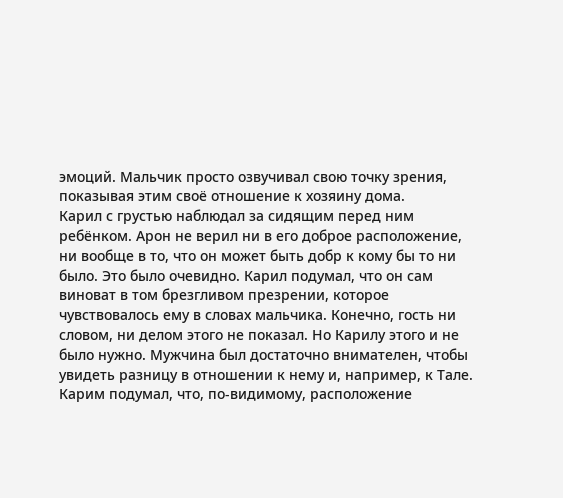эмоций. Мальчик просто озвучивал свою точку зрения, показывая этим своё отношение к хозяину дома.
Карил с грустью наблюдал за сидящим перед ним ребёнком. Арон не верил ни в его доброе расположение, ни вообще в то, что он может быть добр к кому бы то ни было. Это было очевидно. Карил подумал, что он сам виноват в том брезгливом презрении, которое чувствовалось ему в словах мальчика. Конечно, гость ни словом, ни делом этого не показал. Но Карилу этого и не было нужно. Мужчина был достаточно внимателен, чтобы увидеть разницу в отношении к нему и, например, к Тале.
Карим подумал, что, по-видимому, расположение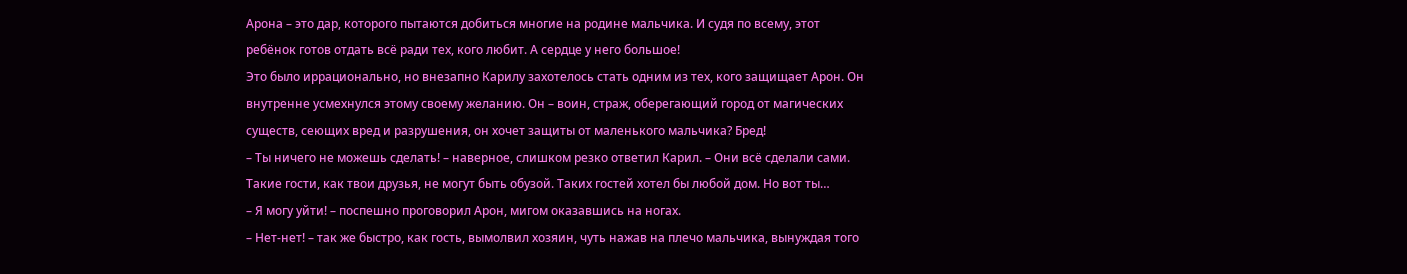Арона – это дар, которого пытаются добиться многие на родине мальчика. И судя по всему, этот ребёнок готов отдать всё ради тех, кого любит. А сердце у него большое!
Это было иррационально, но внезапно Карилу захотелось стать одним из тех, кого защищает Арон. Он внутренне усмехнулся этому своему желанию. Он – воин, страж, оберегающий город от магических существ, сеющих вред и разрушения, он хочет защиты от маленького мальчика? Бред!
– Ты ничего не можешь сделать! – наверное, слишком резко ответил Карил. – Они всё сделали сами. Такие гости, как твои друзья, не могут быть обузой. Таких гостей хотел бы любой дом. Но вот ты…
– Я могу уйти! – поспешно проговорил Арон, мигом оказавшись на ногах.
– Нет-нет! – так же быстро, как гость, вымолвил хозяин, чуть нажав на плечо мальчика, вынуждая того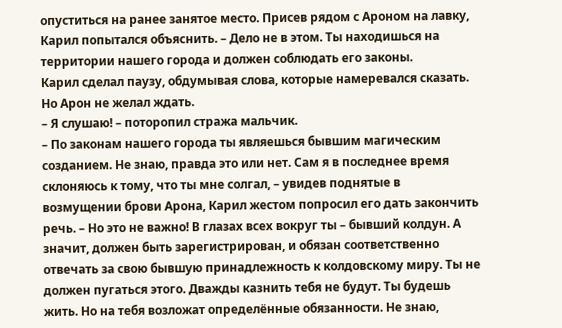опуститься на ранее занятое место. Присев рядом с Ароном на лавку, Карил попытался объяснить. – Дело не в этом. Ты находишься на территории нашего города и должен соблюдать его законы.
Карил сделал паузу, обдумывая слова, которые намеревался сказать.
Но Арон не желал ждать.
– Я слушаю! – поторопил стража мальчик.
– По законам нашего города ты являешься бывшим магическим созданием. Не знаю, правда это или нет. Сам я в последнее время склоняюсь к тому, что ты мне солгал, – увидев поднятые в возмущении брови Арона, Карил жестом попросил его дать закончить речь. – Но это не важно! В глазах всех вокруг ты – бывший колдун. А значит, должен быть зарегистрирован, и обязан соответственно отвечать за свою бывшую принадлежность к колдовскому миру. Ты не должен пугаться этого. Дважды казнить тебя не будут. Ты будешь жить. Но на тебя возложат определённые обязанности. Не знаю,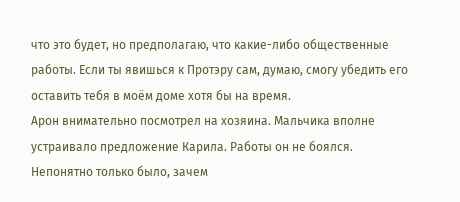что это будет, но предполагаю, что какие-либо общественные работы. Если ты явишься к Протэру сам, думаю, смогу убедить его оставить тебя в моём доме хотя бы на время.
Арон внимательно посмотрел на хозяина. Мальчика вполне устраивало предложение Карила. Работы он не боялся. Непонятно только было, зачем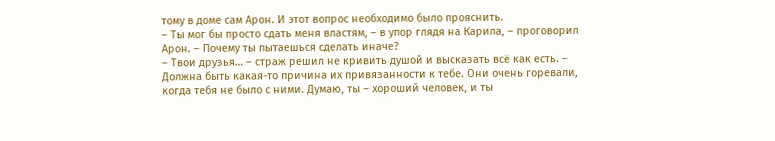тому в доме сам Арон. И этот вопрос необходимо было прояснить.
– Ты мог бы просто сдать меня властям, – в упор глядя на Карила, – проговорил Арон. – Почему ты пытаешься сделать иначе?
– Твои друзья… – страж решил не кривить душой и высказать всё как есть. – Должна быть какая-то причина их привязанности к тебе. Они очень горевали, когда тебя не было с ними. Думаю, ты – хороший человек, и ты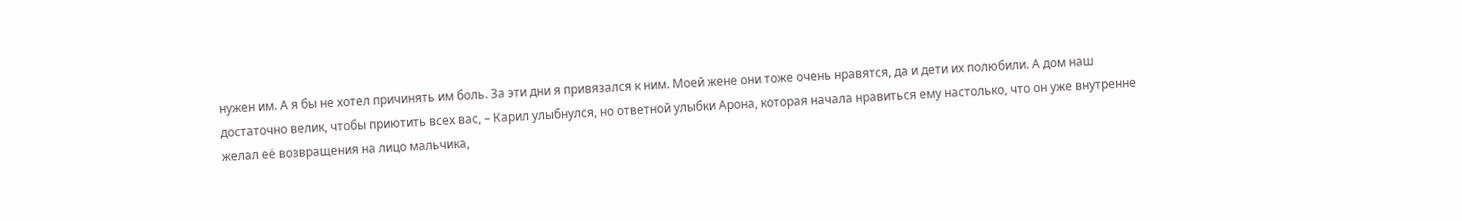нужен им. А я бы не хотел причинять им боль. За эти дни я привязался к ним. Моей жене они тоже очень нравятся, да и дети их полюбили. А дом наш достаточно велик, чтобы приютить всех вас, – Карил улыбнулся, но ответной улыбки Арона, которая начала нравиться ему настолько, что он уже внутренне желал её возвращения на лицо мальчика,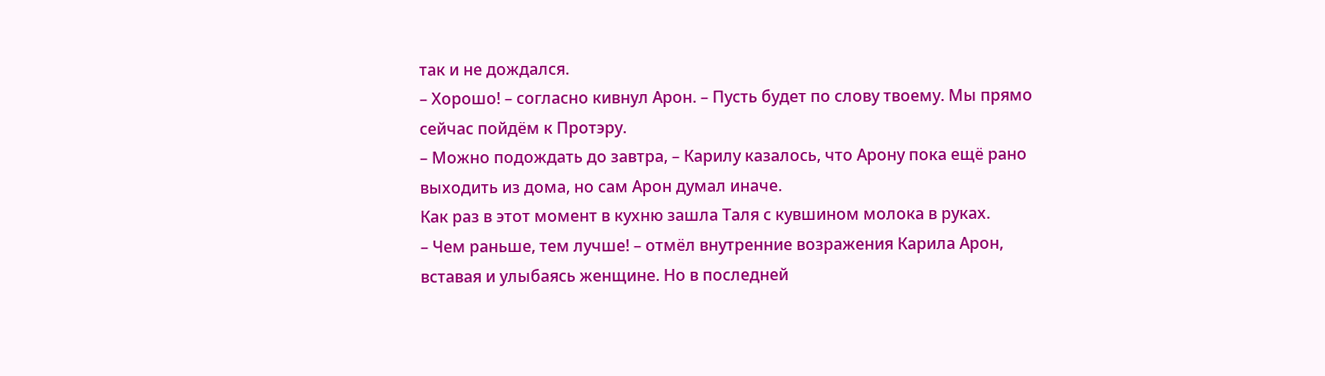так и не дождался.
– Хорошо! – согласно кивнул Арон. – Пусть будет по слову твоему. Мы прямо сейчас пойдём к Протэру.
– Можно подождать до завтра, – Карилу казалось, что Арону пока ещё рано выходить из дома, но сам Арон думал иначе.
Как раз в этот момент в кухню зашла Таля с кувшином молока в руках.
– Чем раньше, тем лучше! – отмёл внутренние возражения Карила Арон, вставая и улыбаясь женщине. Но в последней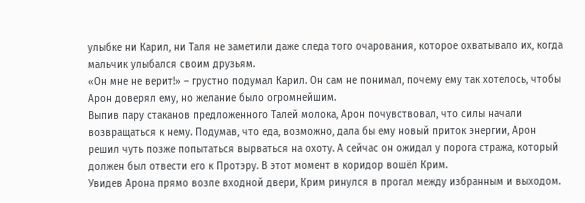улыбке ни Карил, ни Таля не заметили даже следа того очарования, которое охватывало их, когда мальчик улыбался своим друзьям.
«Он мне не верит!» – грустно подумал Карил. Он сам не понимал, почему ему так хотелось, чтобы Арон доверял ему, но желание было огромнейшим.
Выпив пару стаканов предложенного Талей молока, Арон почувствовал, что силы начали возвращаться к нему. Подумав, что еда, возможно, дала бы ему новый приток энергии, Арон решил чуть позже попытаться вырваться на охоту. А сейчас он ожидал у порога стража, который должен был отвести его к Протэру. В этот момент в коридор вошёл Крим.
Увидев Арона прямо возле входной двери, Крим ринулся в прогал между избранным и выходом.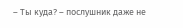– Ты куда? – послушник даже не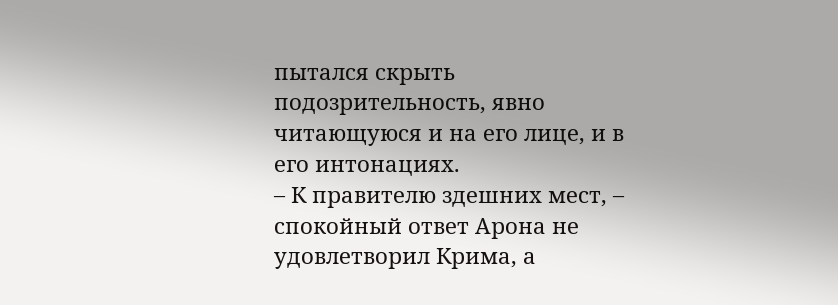пытался скрыть подозрительность, явно читающуюся и на его лице, и в его интонациях.
– К правителю здешних мест, – спокойный ответ Арона не удовлетворил Крима, а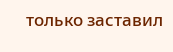только заставил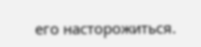его насторожиться.